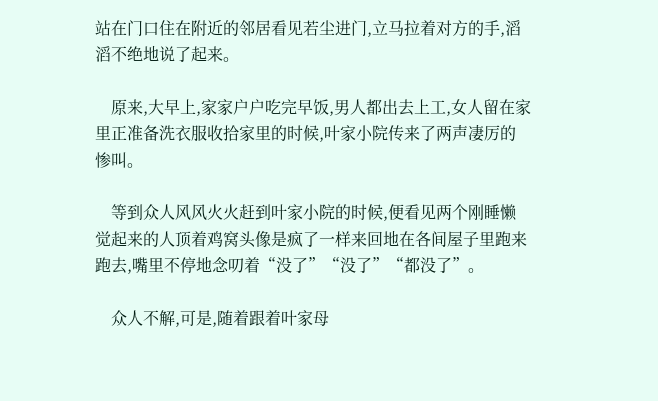站在门口住在附近的邻居看见若尘进门,立马拉着对方的手,滔滔不绝地说了起来。

    原来,大早上,家家户户吃完早饭,男人都出去上工,女人留在家里正准备洗衣服收拾家里的时候,叶家小院传来了两声凄厉的惨叫。

    等到众人风风火火赶到叶家小院的时候,便看见两个刚睡懒觉起来的人顶着鸡窝头像是疯了一样来回地在各间屋子里跑来跑去,嘴里不停地念叨着“没了”“没了”“都没了”。

    众人不解,可是,随着跟着叶家母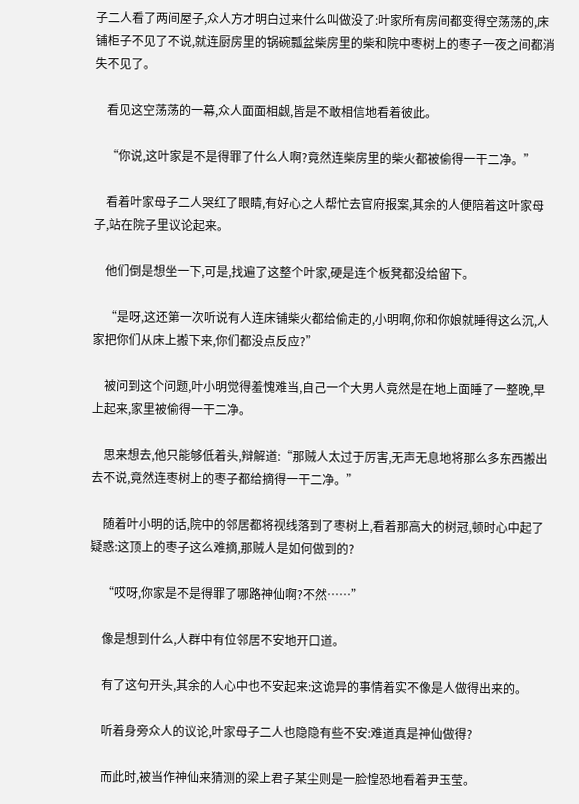子二人看了两间屋子,众人方才明白过来什么叫做没了:叶家所有房间都变得空荡荡的,床铺柜子不见了不说,就连厨房里的锅碗瓢盆柴房里的柴和院中枣树上的枣子一夜之间都消失不见了。

    看见这空荡荡的一幕,众人面面相觑,皆是不敢相信地看着彼此。

    “你说,这叶家是不是得罪了什么人啊?竟然连柴房里的柴火都被偷得一干二净。”

    看着叶家母子二人哭红了眼睛,有好心之人帮忙去官府报案,其余的人便陪着这叶家母子,站在院子里议论起来。

    他们倒是想坐一下,可是,找遍了这整个叶家,硬是连个板凳都没给留下。

    “是呀,这还第一次听说有人连床铺柴火都给偷走的,小明啊,你和你娘就睡得这么沉,人家把你们从床上搬下来,你们都没点反应?”

    被问到这个问题,叶小明觉得羞愧难当,自己一个大男人竟然是在地上面睡了一整晚,早上起来,家里被偷得一干二净。

    思来想去,他只能够低着头,辩解道:“那贼人太过于厉害,无声无息地将那么多东西搬出去不说,竟然连枣树上的枣子都给摘得一干二净。”

    随着叶小明的话,院中的邻居都将视线落到了枣树上,看着那高大的树冠,顿时心中起了疑惑:这顶上的枣子这么难摘,那贼人是如何做到的?

    “哎呀,你家是不是得罪了哪路神仙啊?不然……”

    像是想到什么,人群中有位邻居不安地开口道。

    有了这句开头,其余的人心中也不安起来:这诡异的事情着实不像是人做得出来的。

    听着身旁众人的议论,叶家母子二人也隐隐有些不安:难道真是神仙做得?

    而此时,被当作神仙来猜测的梁上君子某尘则是一脸惶恐地看着尹玉莹。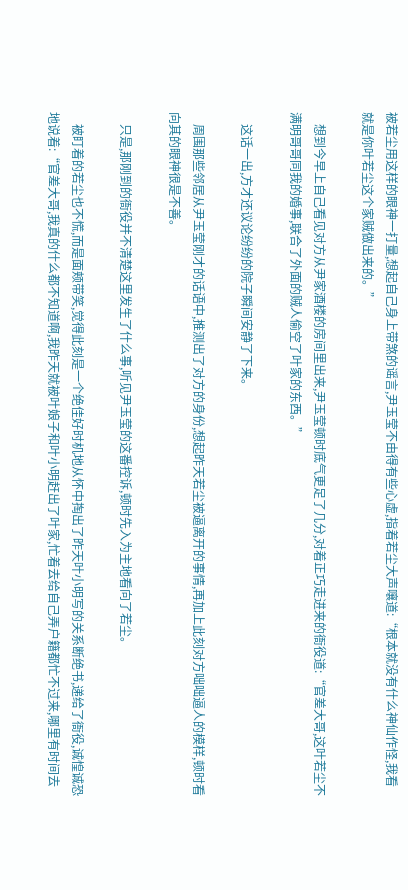被若尘用这样的眼神一打量,想起自己身上带煞的谣言,尹玉莹不由得有些心虚,指着若尘大声嚷道:“根本就没有什么神仙作怪,我看就是你叶若尘这个家贼做出来的。”

    想到今早上自己看见对方从尹家酒楼的房间里出来,尹玉莹顿时底气更足了几分,对着正巧走进来的衙役道:“官差大哥,这叶若尘不满明哥哥同我的婚事,联合了外面的贼人偷空了叶家的东西。”

    这话一出,方才还议论纷纷的院子瞬间安静了下来。

    周围那些邻居从尹玉莹刚才的话语中,推测出了对方的身份,想起昨天若尘被逼离开的事情,再加上此刻对方咄咄逼人的模样,顿时看向其的眼神很是不善。

    只是,那刚到的衙役并不清楚这里发生了什么事,听见尹玉莹的这番控诉,顿时先入为主地看向了若尘。

    被盯着的若尘也不慌,而是面颊带笑,觉得此刻是一个绝佳好时机地从怀中掏出了昨天叶小明写的关系断绝书,递给了衙役,诚惶诚恐地说着:“官差大哥,我真的什么都不知道啊,我昨天就被叶娘子和叶小明赶出了叶家,忙着去给自己弄户籍都忙不过来,哪里有时间去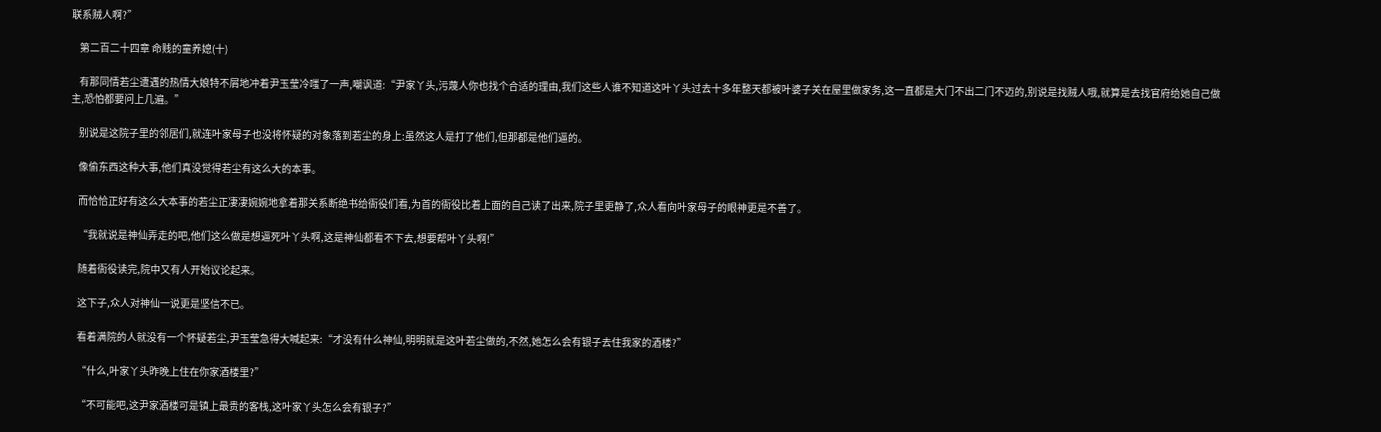联系贼人啊?”

    第二百二十四章 命贱的童养媳(十)

    有那同情若尘遭遇的热情大娘特不屑地冲着尹玉莹冷嗤了一声,嘲讽道:“尹家丫头,污蔑人你也找个合适的理由,我们这些人谁不知道这叶丫头过去十多年整天都被叶婆子关在屋里做家务,这一直都是大门不出二门不迈的,别说是找贼人哦,就算是去找官府给她自己做主,恐怕都要问上几遍。”

    别说是这院子里的邻居们,就连叶家母子也没将怀疑的对象落到若尘的身上:虽然这人是打了他们,但那都是他们逼的。

    像偷东西这种大事,他们真没觉得若尘有这么大的本事。

    而恰恰正好有这么大本事的若尘正凄凄婉婉地拿着那关系断绝书给衙役们看,为首的衙役比着上面的自己读了出来,院子里更静了,众人看向叶家母子的眼神更是不善了。

    “我就说是神仙弄走的吧,他们这么做是想逼死叶丫头啊,这是神仙都看不下去,想要帮叶丫头啊!”

    随着衙役读完,院中又有人开始议论起来。

    这下子,众人对神仙一说更是坚信不已。

    看着满院的人就没有一个怀疑若尘,尹玉莹急得大喊起来:“才没有什么神仙,明明就是这叶若尘做的,不然,她怎么会有银子去住我家的酒楼?”

    “什么,叶家丫头昨晚上住在你家酒楼里?”

    “不可能吧,这尹家酒楼可是镇上最贵的客栈,这叶家丫头怎么会有银子?”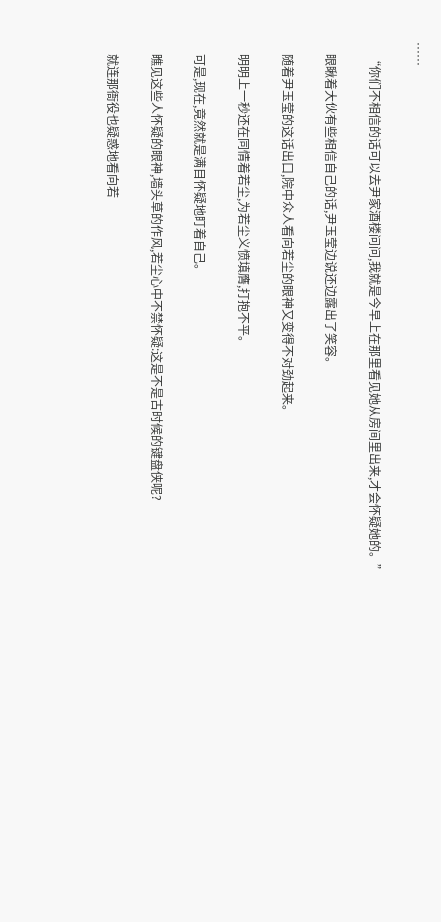……

    “你们不相信的话可以去尹家酒楼问问,我就是今早上在那里看见她从房间里出来,才会怀疑她的。”

    眼瞅着大伙有些相信自己的话,尹玉莹边说还边露出了笑容。

    随着尹玉莹的这话出口,院中众人看向若尘的眼神又变得不对劲起来。

    明明上一秒还在同情着若尘,为若尘义愤填膺,打抱不平。

    可是,现在,竟然就是满目怀疑地盯着自己。

    瞧见这些人怀疑的眼神,墙头草的作风,若尘心中不禁怀疑:这是不是古时候的键盘侠呢?

    就连那衙役也疑惑地看向若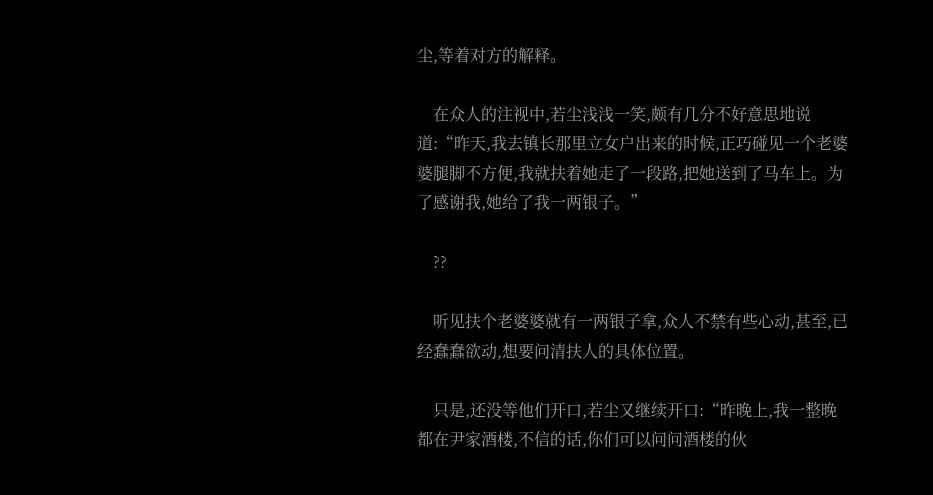尘,等着对方的解释。

    在众人的注视中,若尘浅浅一笑,颇有几分不好意思地说道:“昨天,我去镇长那里立女户出来的时候,正巧碰见一个老婆婆腿脚不方便,我就扶着她走了一段路,把她送到了马车上。为了感谢我,她给了我一两银子。”

    ??

    听见扶个老婆婆就有一两银子拿,众人不禁有些心动,甚至,已经蠢蠢欲动,想要问清扶人的具体位置。

    只是,还没等他们开口,若尘又继续开口:“昨晚上,我一整晚都在尹家酒楼,不信的话,你们可以问问酒楼的伙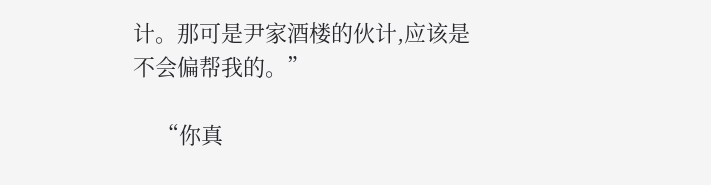计。那可是尹家酒楼的伙计,应该是不会偏帮我的。”

    “你真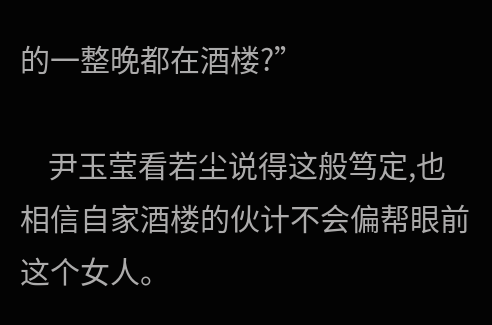的一整晚都在酒楼?”

    尹玉莹看若尘说得这般笃定,也相信自家酒楼的伙计不会偏帮眼前这个女人。